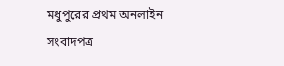মধুপুরের প্রথম অনলাইন সংবাদপত্র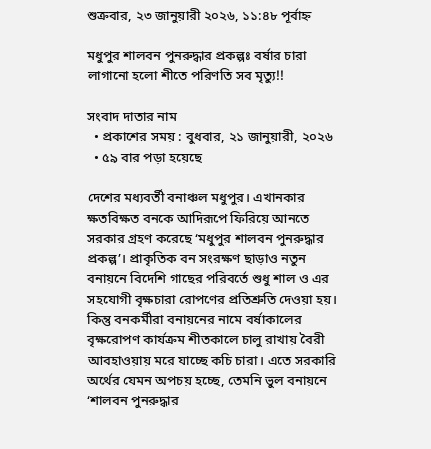শুক্রবার, ২৩ জানুয়ারী ২০২৬, ১১:৪৮ পূর্বাহ্ন

মধুপুর শালবন পুনরুদ্ধার প্রকল্পঃ বর্ষার চারা লাগানো হলো শীতে পরিণতি সব মৃত্যু!!

সংবাদ দাতার নাম
  • প্রকাশের সময় : বুধবার, ২১ জানুয়ারী, ২০২৬
  • ৫৯ বার পড়া হয়েছে

দেশের মধ্যবর্তী বনাঞ্চল মধুপুর। এখানকার ক্ষতবিক্ষত বনকে আদিরূপে ফিরিয়ে আনতে সরকার গ্রহণ করেছে ‘মধুপুর শালবন পুনরুদ্ধার প্রকল্প’। প্রাকৃতিক বন সংরক্ষণ ছাড়াও নতুন বনায়নে বিদেশি গাছের পরিবর্তে শুধু শাল ও এর সহযোগী বৃক্ষচারা রোপণের প্রতিশ্রুতি দেওয়া হয়। কিন্তু বনকর্মীরা বনায়নের নামে বর্ষাকালের বৃক্ষরোপণ কার্যক্রম শীতকালে চালু রাখায় বৈরী আবহাওয়ায় মরে যাচ্ছে কচি চারা। এতে সরকারি অর্থের যেমন অপচয় হচ্ছে, তেমনি ভুল বনায়নে  ‘শালবন পুনরুদ্ধার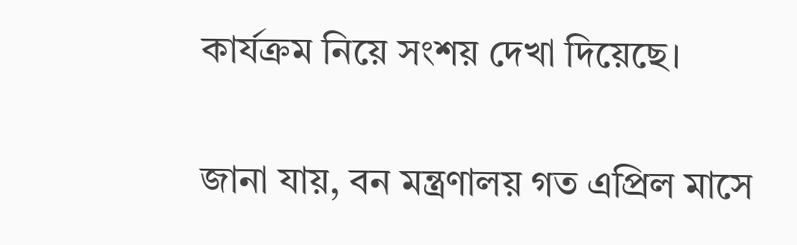কার্যক্রম নিয়ে সংশয় দেখা দিয়েছে।

জানা যায়, বন মন্ত্রণালয় গত এপ্রিল মাসে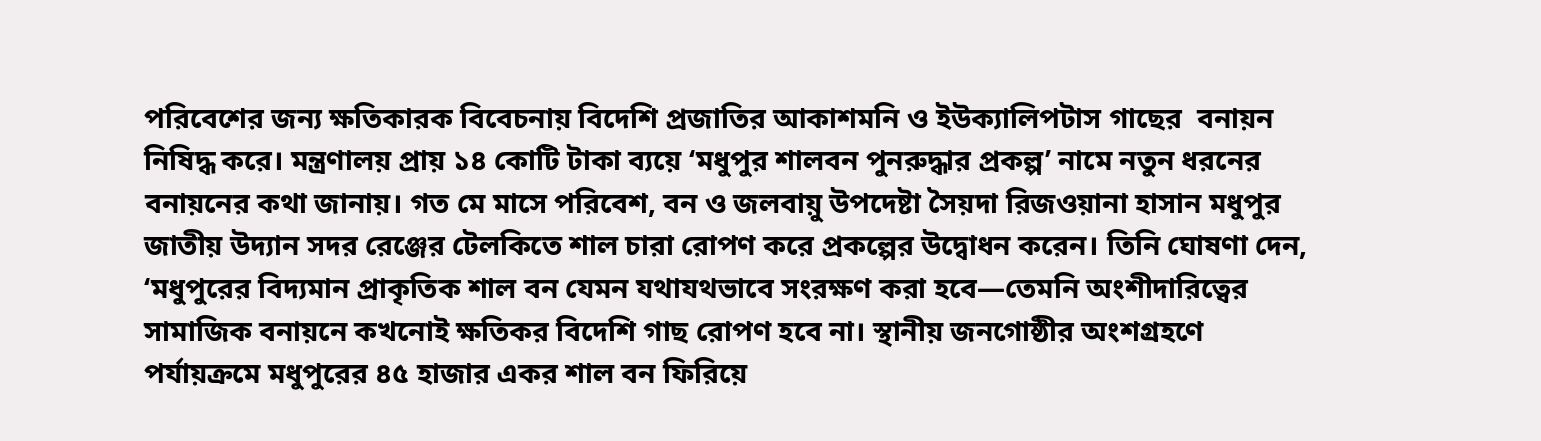পরিবেশের জন্য ক্ষতিকারক বিবেচনায় বিদেশি প্রজাতির আকাশমনি ও ইউক্যালিপটাস গাছের  বনায়ন নিষিদ্ধ করে। মন্ত্রণালয় প্রায় ১৪ কোটি টাকা ব্যয়ে ‘মধুপুর শালবন পুনরুদ্ধার প্রকল্প’ নামে নতুন ধরনের বনায়নের কথা জানায়। গত মে মাসে পরিবেশ, বন ও জলবায়ু উপদেষ্টা সৈয়দা রিজওয়ানা হাসান মধুপুর জাতীয় উদ্যান সদর রেঞ্জের টেলকিতে শাল চারা রোপণ করে প্রকল্পের উদ্বোধন করেন। তিনি ঘোষণা দেন, ‘মধুপুরের বিদ্যমান প্রাকৃতিক শাল বন যেমন যথাযথভাবে সংরক্ষণ করা হবে—তেমনি অংশীদারিত্বের সামাজিক বনায়নে কখনোই ক্ষতিকর বিদেশি গাছ রোপণ হবে না। স্থানীয় জনগোষ্ঠীর অংশগ্রহণে পর্যায়ক্রমে মধুপুরের ৪৫ হাজার একর শাল বন ফিরিয়ে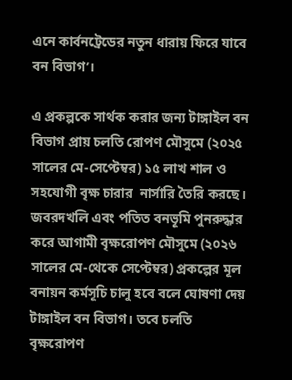এনে কার্বনট্রেডের নতুন ধারায় ফিরে যাবে বন বিভাগ’।

এ প্রকল্পকে সার্থক করার জন্য টাঙ্গাইল বন বিভাগ প্রায় চলতি রোপণ মৌসুমে (২০২৫ সালের মে-সেপ্টেম্বর) ১৫ লাখ শাল ও সহযোগী বৃক্ষ চারার  নার্সারি তৈরি করছে। জবরদখলি এবং পতিত বনভূমি পুনরুদ্ধার করে আগামী বৃক্ষরোপণ মৌসুমে (২০২৬ সালের মে-থেকে সেপ্টেম্বর) প্রকল্পের মূল বনায়ন কর্মসূচি চালু হবে বলে ঘোষণা দেয় টাঙ্গাইল বন বিভাগ। তবে চলতি বৃক্ষরোপণ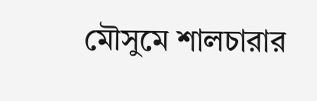মৌসুমে শালচারার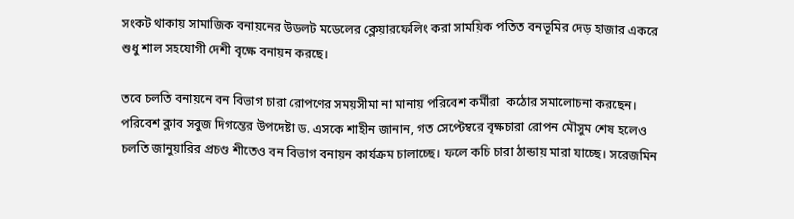সংকট থাকায় সামাজিক বনায়নের উডলট মডেলের ক্লেয়ারফেলিং করা সাময়িক পতিত বনভূমির দেড় হাজার একরে শুধু শাল সহযোগী দেশী বৃক্ষে বনায়ন করছে।

তবে চলতি বনায়নে বন বিভাগ চারা রোপণের সময়সীমা না মানায় পরিবেশ কর্মীরা  কঠোর সমালোচনা করছেন। পরিবেশ ক্লাব সবুজ দিগন্তের উপদেষ্টা ড. এসকে শাহীন জানান, গত সেপ্টেম্বরে বৃক্ষচারা রোপন মৌসুম শেষ হলেও চলতি জানুয়ারির প্রচণ্ড শীতেও বন বিভাগ বনায়ন কার্যক্রম চালাচ্ছে। ফলে কচি চারা ঠান্ডায় মারা যাচ্ছে। সরেজমিন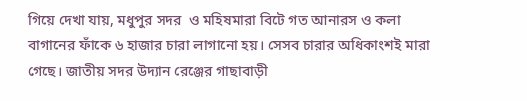গিয়ে দেখা যায়, মধুপুর সদর  ও মহিষমারা বিটে গত আনারস ও কলা বাগানের ফাঁকে ৬ হাজার চারা লাগানো হয়। সেসব চারার অধিকাংশই মারা গেছে। জাতীয় সদর উদ্যান রেঞ্জের গাছাবাড়ী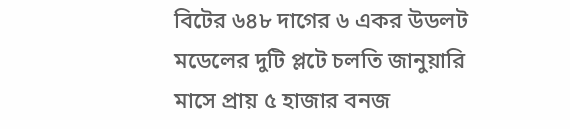বিটের ৬৪৮ দাগের ৬ একর উডলট মডেলের দুটি প্লটে চলতি জানুয়ারি মাসে প্রায় ৫ হাজার বনজ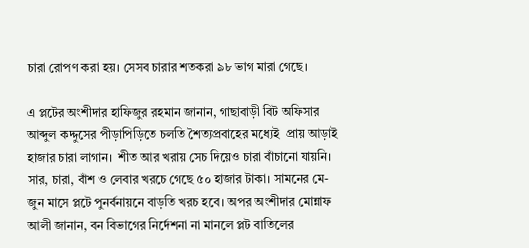চারা রোপণ করা হয়। সেসব চারার শতকরা ৯৮ ভাগ মারা গেছে।

এ প্লটের অংশীদার হাফিজুর রহমান জানান, গাছাবাড়ী বিট অফিসার আব্দুল কদ্দুসের পীড়াপিড়িতে চলতি শৈত্যপ্রবাহের মধ্যেই  প্রায় আড়াই হাজার চারা লাগান।  শীত আর খরায় সেচ দিয়েও চারা বাঁচানো যায়নি। সার, চারা, বাঁশ ও লেবার খরচে গেছে ৫০ হাজার টাকা। সামনের মে-জুন মাসে প্লটে পুনর্বনায়নে বাড়তি খরচ হবে। অপর অংশীদার মোন্নাফ আলী জানান, বন বিভাগের নির্দেশনা না মানলে প্লট বাতিলের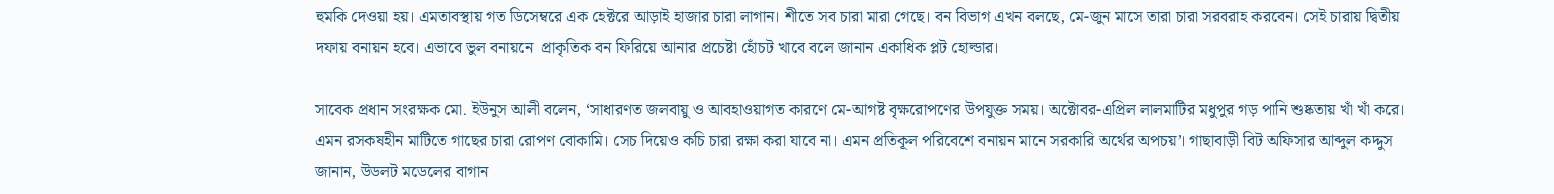হুমকি দেওয়া হয়। এমতাবস্থায় গত ডিসেম্বরে এক হেক্টরে আড়াই হাজার চারা লাগান। শীতে সব চারা মারা গেছে। বন বিভাগ এখন বলছে, মে-জুন মাসে তারা চারা সরবরাহ করবেন। সেই চারায় দ্বিতীয় দফায় বনায়ন হবে। এভাবে ভুল বনায়নে  প্রাকৃতিক বন ফিরিয়ে আনার প্রচেষ্টা হোঁচট খাবে বলে জানান একাধিক প্লট হোল্ডার।

সাবেক প্রধান সংরক্ষক মো. ইউনুস আলী বলেন, ‘সাধারণত জলবায়ু ও আবহাওয়াগত কারণে মে-আগষ্ট বৃক্ষরোপণের উপযুক্ত সময়। অক্টোবর-এপ্রিল লালমাটির মধুপুর গড় পানি শুষ্কতায় খাঁ খাঁ করে। এমন রসকষহীন মাটিতে গাছের চারা রোপণ বোকামি। সেচ দিয়েও কচি চারা রক্ষা করা যাবে না। এমন প্রতিকূল পরিবেশে বনায়ন মানে সরকারি অর্থের অপচয়’। গাছাবাড়ী বিট অফিসার আব্দুল কদ্দুস জানান, উডলট মডেলের বাগান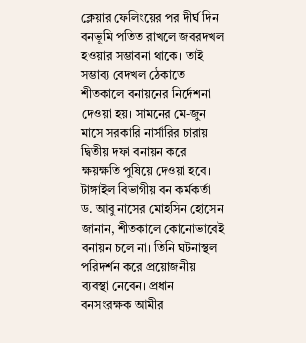ক্লেয়ার ফেলিংয়ের পর দীর্ঘ দিন বনভূমি পতিত রাখলে জবরদখল হওয়ার সম্ভাবনা থাকে। তাই সম্ভাব্য বেদখল ঠেকাতে শীতকালে বনায়নের নির্দেশনা দেওয়া হয়। সামনের মে-জুন মাসে সরকারি নার্সারির চারায় দ্বিতীয় দফা বনায়ন করে ক্ষয়ক্ষতি পুষিয়ে দেওয়া হবে। টাঙ্গাইল বিভাগীয় বন কর্মকর্তা ড. আবু নাসের মোহসিন হোসেন জানান, শীতকালে কোনোভাবেই বনায়ন চলে না। তিনি ঘটনাস্থল পরিদর্শন করে প্রয়োজনীয় ব্যবস্থা নেবেন। প্রধান বনসংরক্ষক আমীর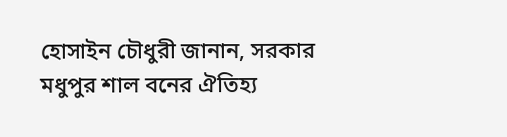হোসাইন চৌধুরী জানান, সরকার মধুপুর শাল বনের ঐতিহ্য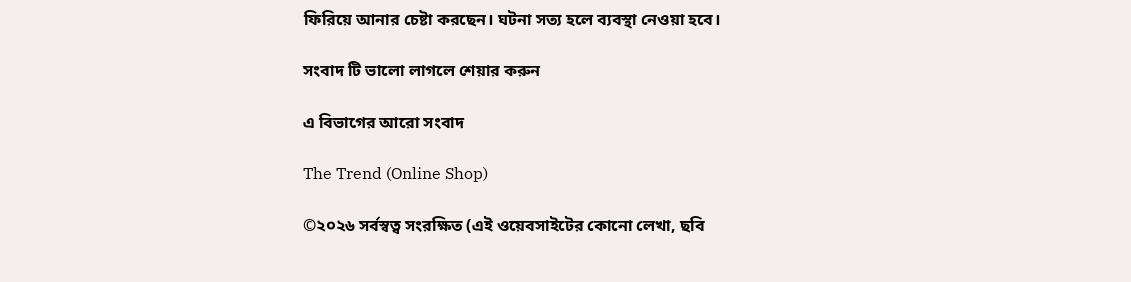ফিরিয়ে আনার চেষ্টা করছেন। ঘটনা সত্য হলে ব্যবস্থা নেওয়া হবে।

সংবাদ টি ভালো লাগলে শেয়ার করুন

এ বিভাগের আরো সংবাদ

The Trend (Online Shop)

©২০২৬ সর্বস্বত্ব সংরক্ষিত (এই ওয়েবসাইটের কোনো লেখা, ছবি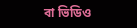বা ভিডিও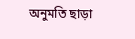অনুমতি ছাড়া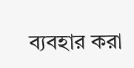ব্যবহার করা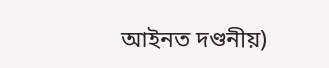আইনত দণ্ডনীয়)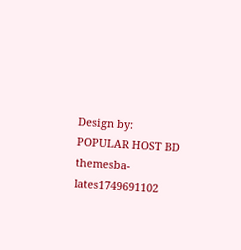Design by: POPULAR HOST BD
themesba-lates1749691102